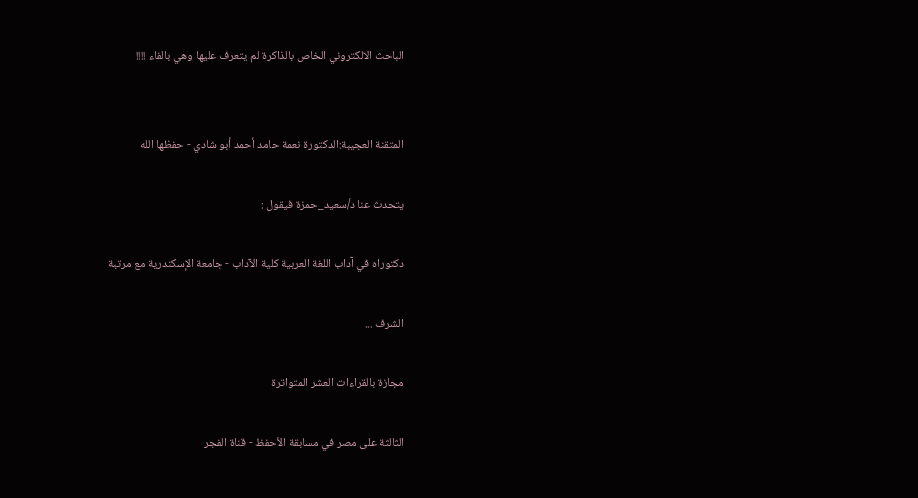الباحث الالكتروني الخاص بالذاكرة لم يتعرف عليها وهي بالفاء !!!!


المتقنة العجيبة:الدكتورة نعمة حامد أحمد أبو شادي - حفظها الله

يتحدث عنا د/سعيد_حمزة فيقول :

دكتوراه في آداب اللغة العربية كلية الآداب - جامعة الإسكندرية مع مرتبة

الشرف ...

مجازة بالقراءات العشر المتواترة

الثالثة على مصر في مسابقة الأحفظ - قناة الفجر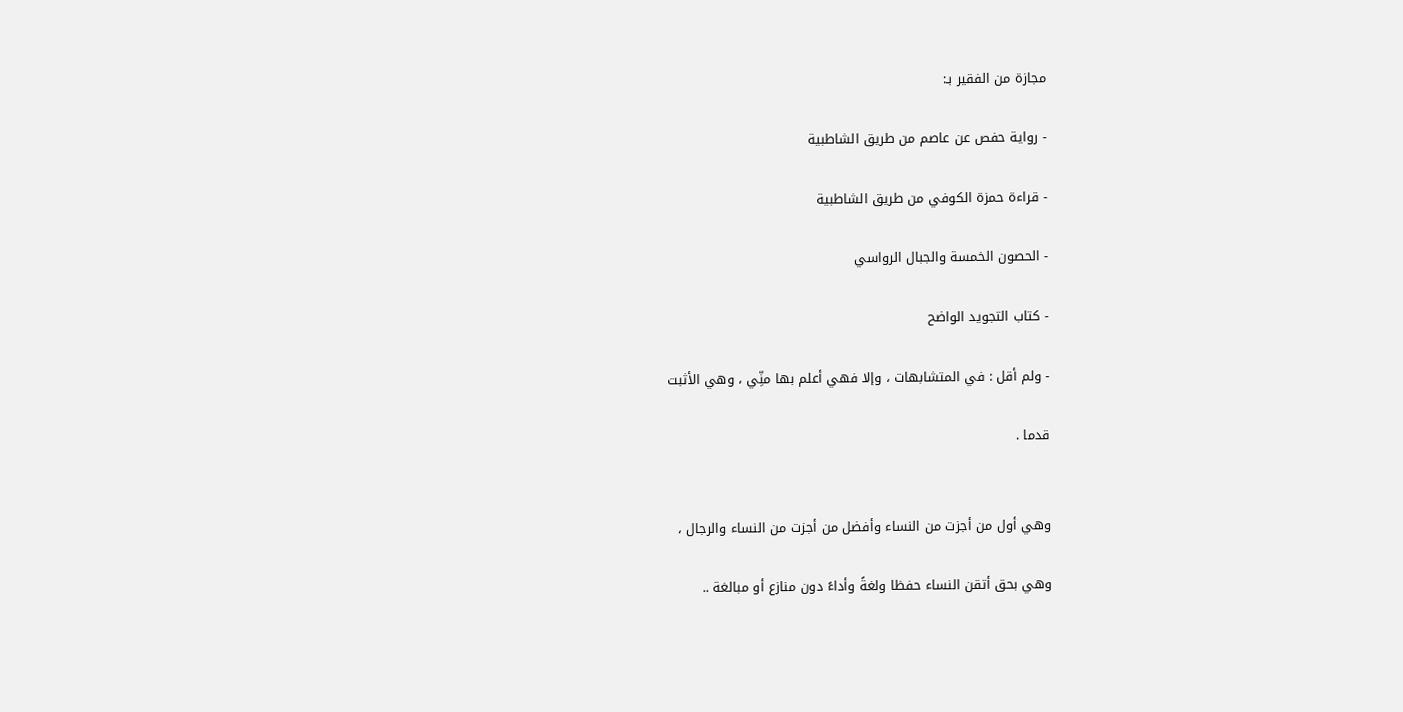مجازة من الفقير بـ:

- رواية حفص عن عاصم من طريق الشاطبية

- قراءة حمزة الكوفي من طريق الشاطبية

- الحصون الخمسة والجبال الرواسي

- كتاب التجويد الواضح

- ولم أقل : في المتشابهات ، وإلا فهي أعلم بها منِّي ، وهي الأثبت

قدما .


وهي أول من أجزت من النساء وأفضل من أجزت من النساء والرجال ،

وهي بحق أتقن النساء حفظا ولغةً وأداءً دون منازع أو مبالغة ..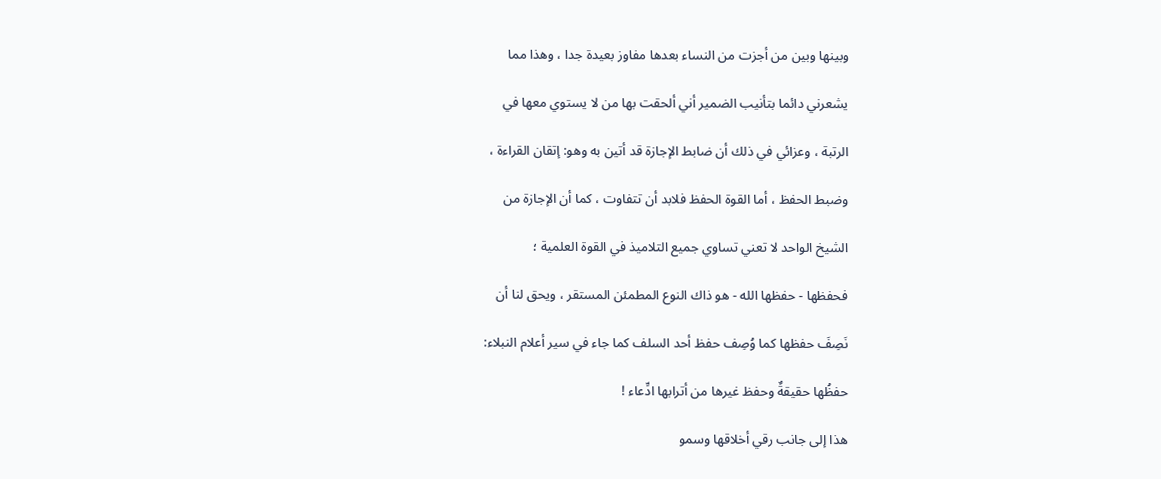وبينها وبين من أجزت من النساء بعدها مفاوز بعيدة جدا ، وهذا مما

يشعرني دائما بتأنيب الضمير أني ألحقت بها من لا يستوي معها في

الرتبة ، وعزائي في ذلك أن ضابط الإجازة قد أتين به وهو: إتقان القراءة ،

وضبط الحفظ ، أما القوة الحفظ فلابد أن تتفاوت ، كما أن الإجازة من

الشيخ الواحد لا تعني تساوي جميع التلاميذ في القوة العلمية ؛

فحفظها - حفظها الله - هو ذاك النوع المطمئن المستقر ، ويحق لنا أن

نَصِفَ حفظها كما وُصِف حفظ أحد السلف كما جاء في سير أعلام النبلاء:

حفظُها حقيقةٌ وحفظ غيرها من أترابها ادِّعاء !

هذا إلى جانب رقي أخلاقها وسمو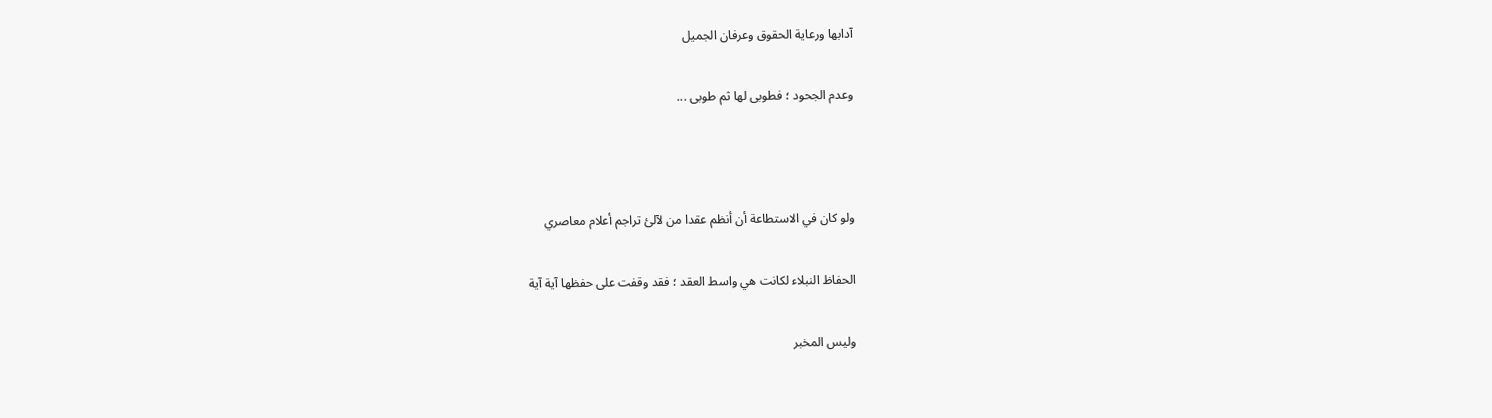آدابها ورعاية الحقوق وعرفان الجميل

وعدم الجحود ؛ فطوبى لها ثم طوبى ...



ولو كان في الاستطاعة أن أنظم عقدا من لآلئ تراجم أعلام معاصري

الحفاظ النبلاء لكانت هي واسط العقد ؛ فقد وقفت على حفظها آية آية

وليس المخبر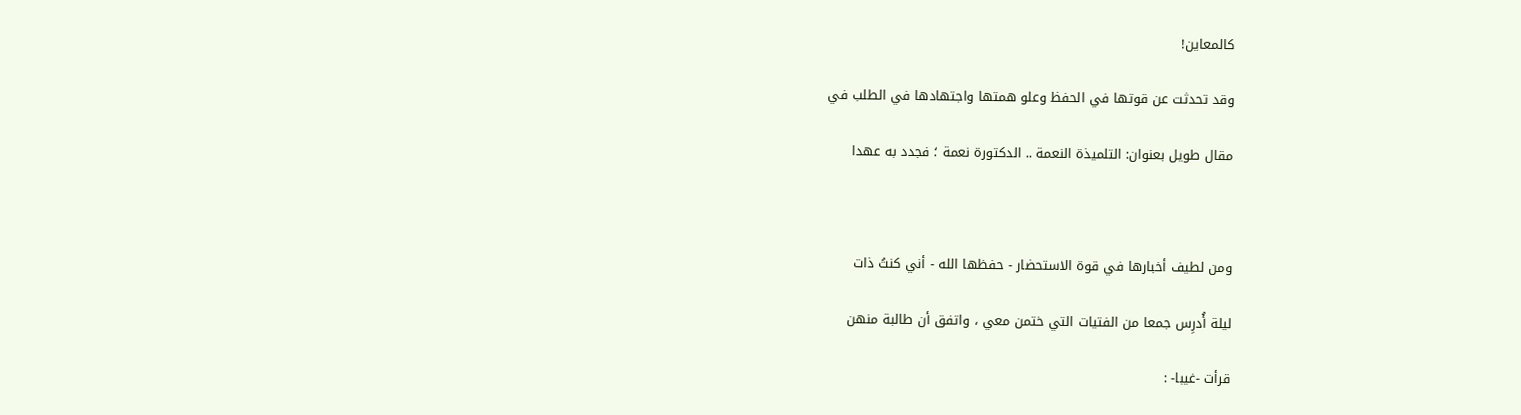كالمعاين!

وقد تحدثت عن قوتها في الحفظ وعلو همتها واجتهادها في الطلب في

مقال طويل بعنوان: التلميذة النعمة .. الدكتورة نعمة ؛ فجدد به عهدا



ومن لطيف أخبارها في قوة الاستحضار - حفظها الله - أني كنتُ ذات

ليلة أُدرِس جمعا من الفتيات التي ختمن معي ، واتفق أن طالبة منهن

قرأت -غيبا- :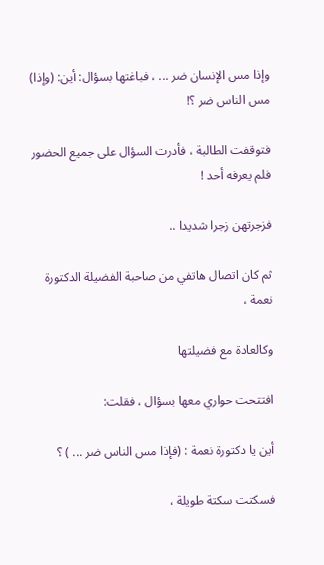وإذا مس الإنسان ضر ... ، فباغتها بسؤال: أين: (وإذا) مس الناس ضر ؟!

فتوقفت الطالبة ، فأدرت السؤال على جميع الحضور فلم يعرفه أحد !

فزجرتهن زجرا شديدا ..

ثم كان اتصال هاتفي من صاحبة الفضيلة الدكتورة نعمة ،

وكالعادة مع فضيلتها

افتتحت حواري معها بسؤال ، فقلت:

أين يا دكتورة نعمة : (فإذا مس الناس ضر ... ) ؟

فسكتت سكتة طويلة ،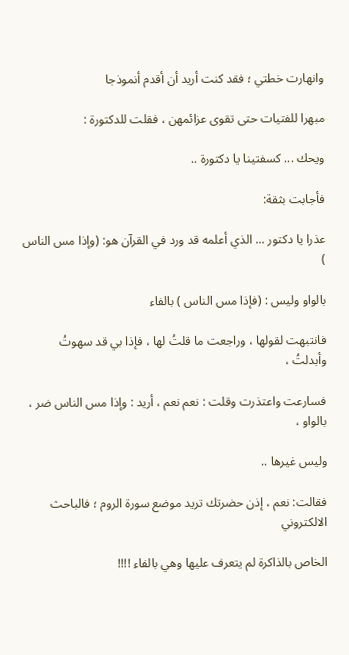وانهارت خطتي ؛ فقد كنت أريد أن أقدم أنموذجا

مبهرا للفتيات حتى تقوى عزائمهن ، فقلت للدكتورة :

ويحك ... كسفتينا يا دكتورة ..

فأجابت بثقة:

عذرا يا دكتور ... الذي أعلمه قد ورد في القرآن هو: (وإذا مس الناس )

بالواو وليس : (فإذا مس الناس ) بالفاء

فانتبهت لقولها ، وراجعت ما قلتُ لها ، فإذا بي قد سهوتُ وأبدلتُ ،

فسارعت واعتذرت وقلت : نعم نعم ، أريد : وإذا مس الناس ضر ، بالواو ،

وليس غيرها ..

فقالت: نعم ، إذن حضرتك تريد موضع سورة الروم ؛ فالباحث الالكتروني

الخاص بالذاكرة لم يتعرف عليها وهي بالفاء !!!!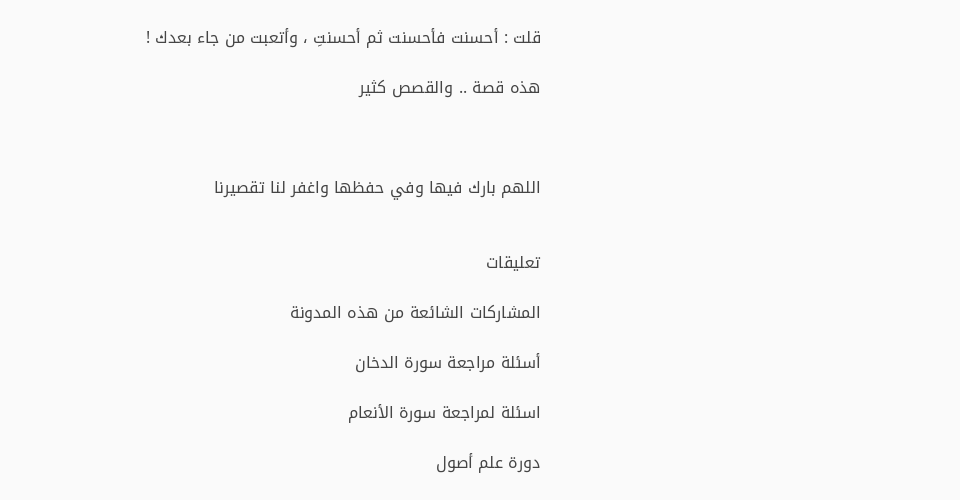قلت : أحسنت فأحسنت ثم أحسنتِ ، وأتعبت من جاء بعدك !

هذه قصة .. والقصص كثير



اللهم بارك فيها وفي حفظها واغفر لنا تقصيرنا


تعليقات

المشاركات الشائعة من هذه المدونة

أسئلة مراجعة سورة الدخان

اسئلة لمراجعة سورة الأنعام

دورة علم أصول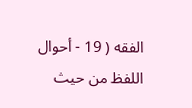الفقه ( 19 - أحوال اللفظ من حيث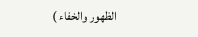الظهور والخفاء )